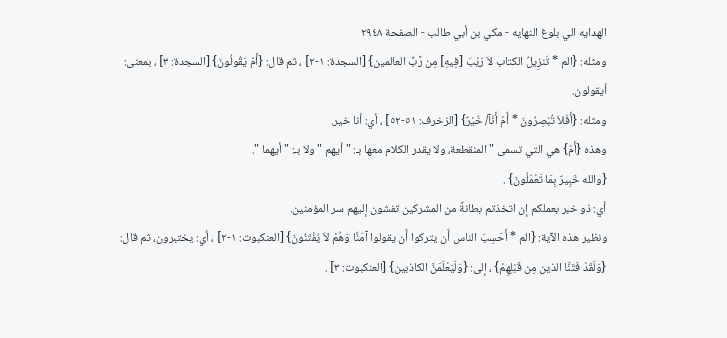الهدايه الي بلوغ النهايه - مكي بن أبي طالب - الصفحة ٢٩٤٨
ومثله: {الم * تَنزِيلُ الكتاب لاَ رَيْبَ [فِيهِ] مِن رَّبِّ العالمين} [السجدة: ١-٢] ، ثم قال: {أَمْ يَقُولُونَ} [السجدة: ٣] ، بمعنى: أيقولون.
ومثله: {أَفَلاَ تُبْصِرُونَ * أَمْ أَنَآ/ خَيْرٌ} [الزخرف: ٥١-٥٢] ، أي: أنا خير.
وهذه {أَمْ} هي التي تسمى " المنقطعة، ولا يقدر الكلام معها بـ: " أيهم " ولا بـ: " أيهما ".
{والله خَبِيرٌ بِمَا تَعْمَلُونَ} .
أي: ذو خبر بعملكم إن اتخذتم بطانةً من المشركين تفشون إليهم سر المؤمنين.
ونظير هذه الآية: {الم * أَحَسِبَ الناس أَن يتركوا أَن يقولوا آمَنَّا وَهُمْ لاَ يُفْتَنُونَ} [العنكبوت: ١-٢] ، أي: يختبرون، ثم قال: {وَلَقَدْ فَتَنَّا الذين مِن قَبْلِهِمْ} ، إلى: {وَلَيَعْلَمَنَّ الكاذبين} [العنكبوت: ٣] .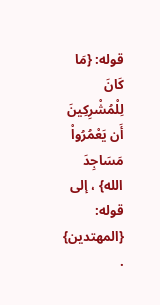قوله: {مَا كَانَ لِلْمُشْرِكِينَ أَن يَعْمُرُواْ مَسَاجِدَ الله} ، إلى قوله: {المهتدين} .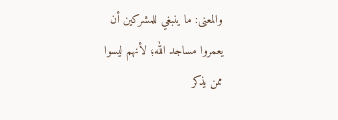والمعنى: ما ينبغي للمشركين أن يعمروا مساجد الله؛ لأنهم ليسوا ممن يذكر